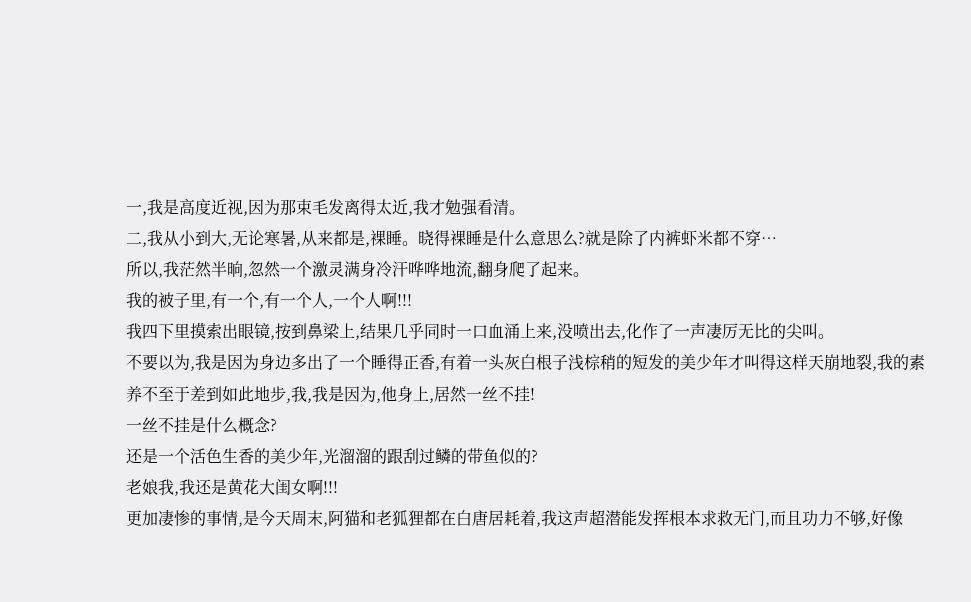一,我是高度近视,因为那束毛发离得太近,我才勉强看清。
二,我从小到大,无论寒暑,从来都是,裸睡。晓得裸睡是什么意思么?就是除了内裤虾米都不穿…
所以,我茫然半晌,忽然一个激灵满身冷汗哗哗地流,翻身爬了起来。
我的被子里,有一个,有一个人,一个人啊!!!
我四下里摸索出眼镜,按到鼻梁上,结果几乎同时一口血涌上来,没喷出去,化作了一声凄厉无比的尖叫。
不要以为,我是因为身边多出了一个睡得正香,有着一头灰白根子浅棕稍的短发的美少年才叫得这样天崩地裂,我的素养不至于差到如此地步,我,我是因为,他身上,居然一丝不挂!
一丝不挂是什么概念?
还是一个活色生香的美少年,光溜溜的跟刮过鳞的带鱼似的?
老娘我,我还是黄花大闺女啊!!!
更加凄惨的事情,是今天周末,阿猫和老狐狸都在白唐居耗着,我这声超潜能发挥根本求救无门,而且功力不够,好像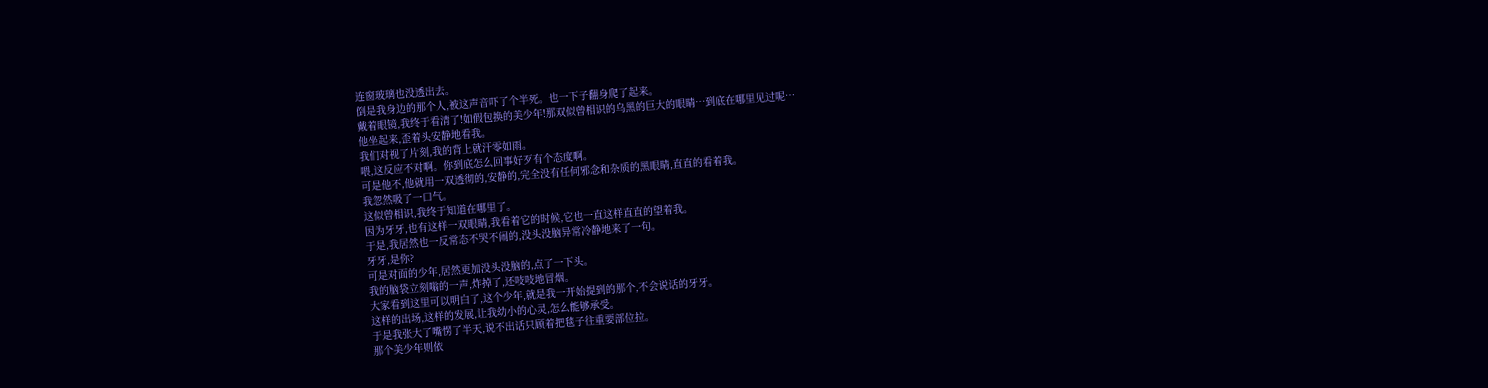连窗玻璃也没透出去。
倒是我身边的那个人,被这声音吓了个半死。也一下子翻身爬了起来。
戴着眼镜,我终于看清了!如假包换的美少年!那双似曾相识的乌黑的巨大的眼睛…到底在哪里见过呢…
他坐起来,歪着头安静地看我。
我们对视了片刻,我的背上就汗零如雨。
喂,这反应不对啊。你到底怎么回事好歹有个态度啊。
可是他不,他就用一双透彻的,安静的,完全没有任何邪念和杂质的黑眼睛,直直的看着我。
我忽然吸了一口气。
这似曾相识,我终于知道在哪里了。
因为牙牙,也有这样一双眼睛,我看着它的时候,它也一直这样直直的望着我。
于是,我居然也一反常态不哭不闹的,没头没脑异常冷静地来了一句。
牙牙,是你?
可是对面的少年,居然更加没头没脑的,点了一下头。
我的脑袋立刻嗡的一声,炸掉了,还吱吱地冒烟。
大家看到这里可以明白了,这个少年,就是我一开始提到的那个,不会说话的牙牙。
这样的出场,这样的发展,让我幼小的心灵,怎么能够承受。
于是我张大了嘴愣了半天,说不出话只顾着把毯子往重要部位拉。
那个美少年则依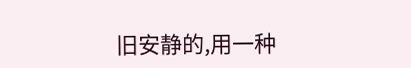旧安静的,用一种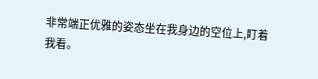非常端正优雅的姿态坐在我身边的空位上,盯着我看。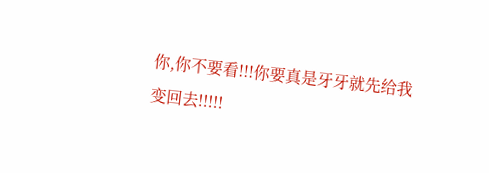你,你不要看!!!你要真是牙牙就先给我变回去!!!!!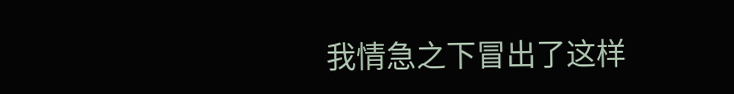我情急之下冒出了这样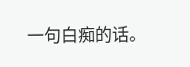一句白痴的话。